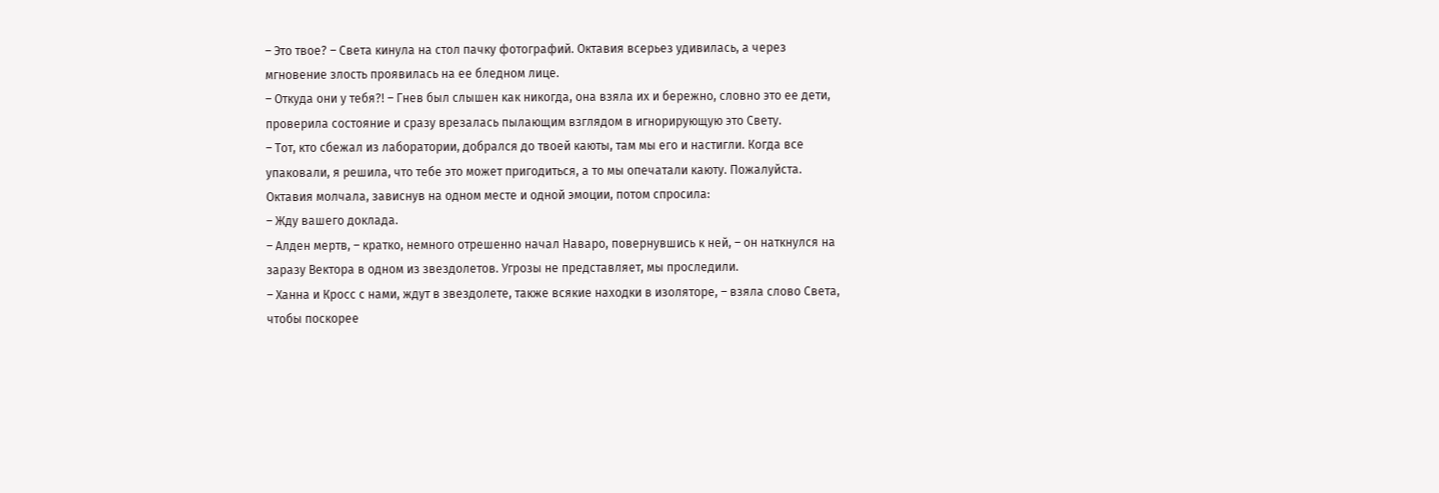– Это твое? – Света кинула на стол пачку фотографий. Октавия всерьез удивилась, а через мгновение злость проявилась на ее бледном лице.
– Откуда они у тебя?! – Гнев был слышен как никогда, она взяла их и бережно, словно это ее дети, проверила состояние и сразу врезалась пылающим взглядом в игнорирующую это Свету.
– Тот, кто сбежал из лаборатории, добрался до твоей каюты, там мы его и настигли. Когда все упаковали, я решила, что тебе это может пригодиться, а то мы опечатали каюту. Пожалуйста.
Октавия молчала, зависнув на одном месте и одной эмоции, потом спросила:
– Жду вашего доклада.
– Алден мертв, – кратко, немного отрешенно начал Наваро, повернувшись к ней, – он наткнулся на заразу Вектора в одном из звездолетов. Угрозы не представляет, мы проследили.
– Ханна и Кросс с нами, ждут в звездолете, также всякие находки в изоляторе, – взяла слово Света, чтобы поскорее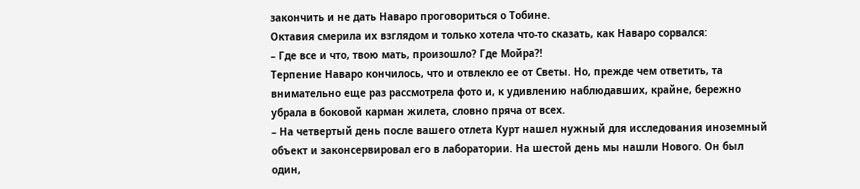закончить и не дать Наваро проговориться о Тобине.
Октавия смерила их взглядом и только хотела что-то сказать, как Наваро сорвался:
– Где все и что, твою мать, произошло? Где Мойра?!
Терпение Наваро кончилось, что и отвлекло ее от Светы. Но, прежде чем ответить, та внимательно еще раз рассмотрела фото и, к удивлению наблюдавших, крайне, бережно убрала в боковой карман жилета, словно пряча от всех.
– На четвертый день после вашего отлета Курт нашел нужный для исследования иноземный объект и законсервировал его в лаборатории. На шестой день мы нашли Нового. Он был один,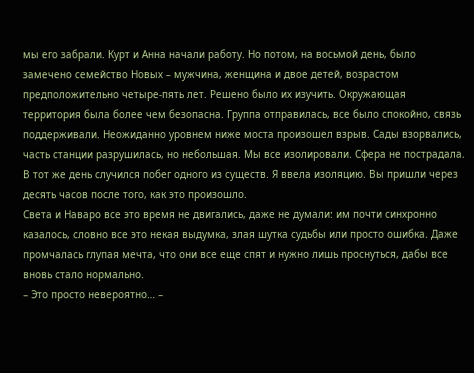мы его забрали. Курт и Анна начали работу. Но потом, на восьмой день, было замечено семейство Новых – мужчина, женщина и двое детей, возрастом предположительно четыре-пять лет. Решено было их изучить. Окружающая территория была более чем безопасна. Группа отправилась, все было спокойно, связь поддерживали. Неожиданно уровнем ниже моста произошел взрыв. Сады взорвались, часть станции разрушилась, но небольшая. Мы все изолировали. Сфера не пострадала. В тот же день случился побег одного из существ. Я ввела изоляцию. Вы пришли через десять часов после того, как это произошло.
Света и Наваро все это время не двигались, даже не думали: им почти синхронно казалось, словно все это некая выдумка, злая шутка судьбы или просто ошибка. Даже промчалась глупая мечта, что они все еще спят и нужно лишь проснуться, дабы все вновь стало нормально.
– Это просто невероятно… –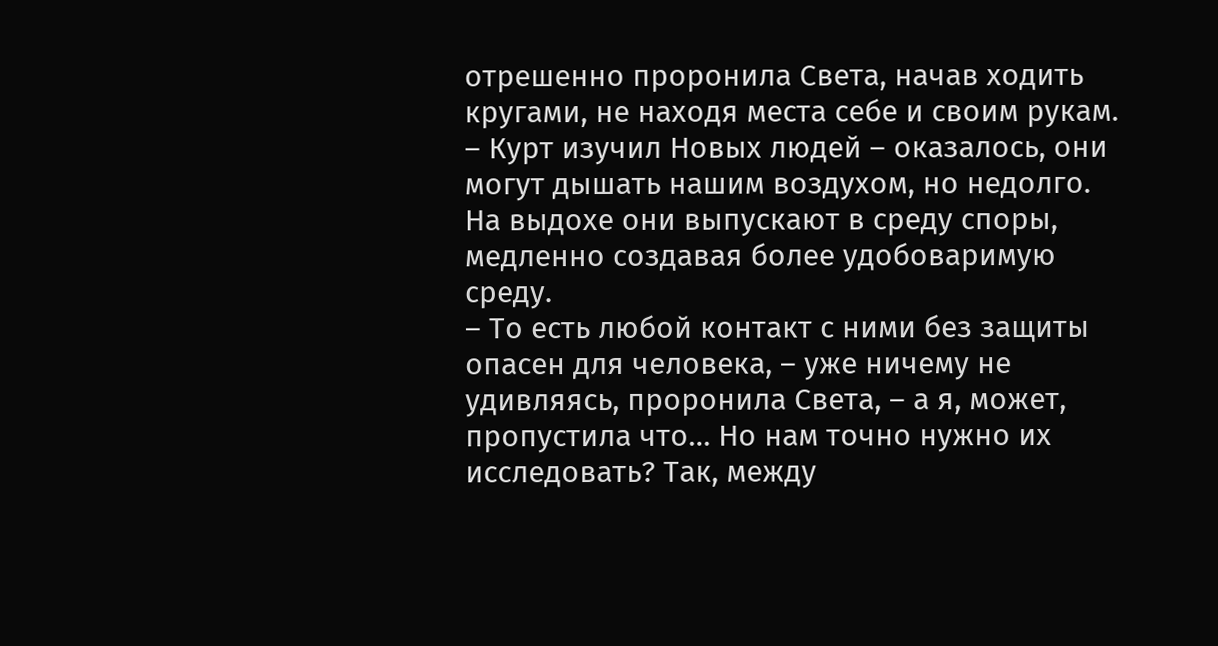отрешенно проронила Света, начав ходить кругами, не находя места себе и своим рукам.
– Курт изучил Новых людей – оказалось, они могут дышать нашим воздухом, но недолго. На выдохе они выпускают в среду споры, медленно создавая более удобоваримую среду.
– То есть любой контакт с ними без защиты опасен для человека, – уже ничему не удивляясь, проронила Света, – а я, может, пропустила что… Но нам точно нужно их исследовать? Так, между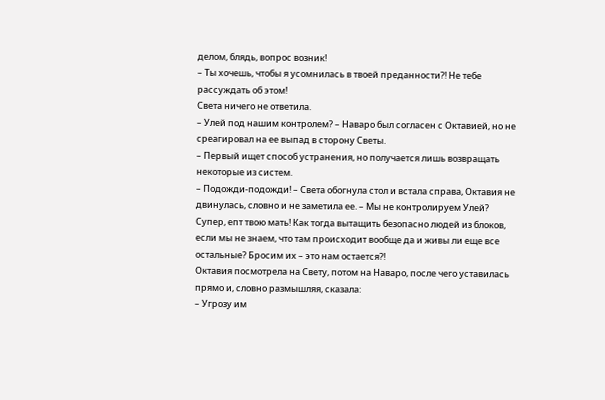делом, блядь, вопрос возник!
– Ты хочешь, чтобы я усомнилась в твоей преданности?! Не тебе рассуждать об этом!
Света ничего не ответила.
– Улей под нашим контролем? – Наваро был согласен с Октавией, но не среагировал на ее выпад в сторону Светы.
– Первый ищет способ устранения, но получается лишь возвращать некоторые из систем.
– Подожди-подожди! – Света обогнула стол и встала справа, Октавия не двинулась, словно и не заметила ее. – Мы не контролируем Улей? Супер, епт твою мать! Как тогда вытащить безопасно людей из блоков, если мы не знаем, что там происходит вообще да и живы ли еще все остальные? Бросим их – это нам остается?!
Октавия посмотрела на Свету, потом на Наваро, после чего уставилась прямо и, словно размышляя, сказала:
– Угрозу им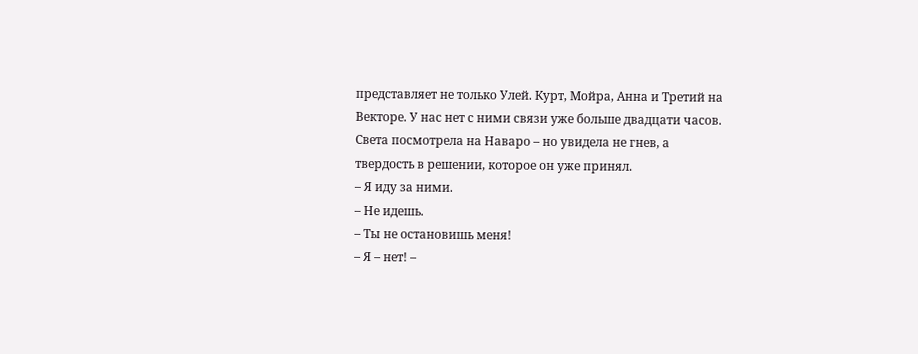представляет не только Улей. Курт, Мойра, Анна и Третий на Векторе. У нас нет с ними связи уже больше двадцати часов.
Света посмотрела на Наваро – но увидела не гнев, а твердость в решении, которое он уже принял.
– Я иду за ними.
– Не идешь.
– Ты не остановишь меня!
– Я – нет! –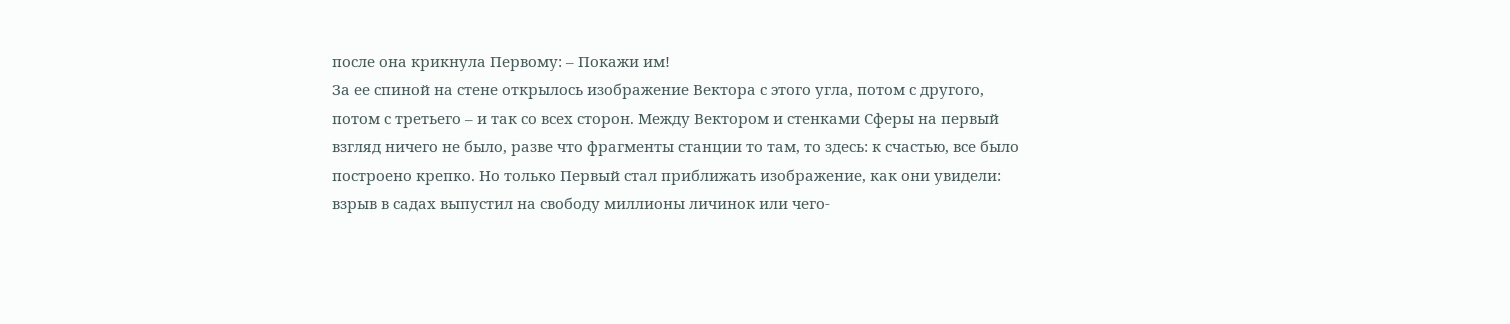после она крикнула Первому: – Покажи им!
За ее спиной на стене открылось изображение Вектора с этого угла, потом с другого, потом с третьего – и так со всех сторон. Между Вектором и стенками Сферы на первый взгляд ничего не было, разве что фрагменты станции то там, то здесь: к счастью, все было построено крепко. Но только Первый стал приближать изображение, как они увидели: взрыв в садах выпустил на свободу миллионы личинок или чего-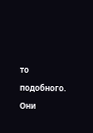то подобного. Они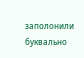заполонили буквально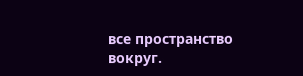все пространство вокруг.